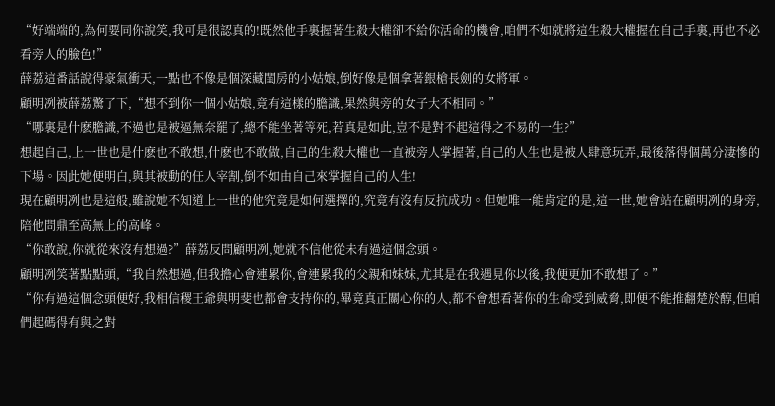“好端端的,為何要同你說笑,我可是很認真的!既然他手裏握著生殺大權卻不給你活命的機會,咱們不如就將這生殺大權握在自己手裏,再也不必看旁人的臉色!”
薛荔這番話說得豪氣衝天,一點也不像是個深藏閨房的小姑娘,倒好像是個拿著銀槍長劍的女將軍。
顧明冽被薛荔驚了下,“想不到你一個小姑娘,竟有這樣的膽識,果然與旁的女子大不相同。”
“哪裏是什麽膽識,不過也是被逼無奈罷了,總不能坐著等死,若真是如此,豈不是對不起這得之不易的一生?”
想起自己,上一世也是什麽也不敢想,什麽也不敢做,自己的生殺大權也一直被旁人掌握著,自己的人生也是被人肆意玩弄,最後落得個萬分淒慘的下場。因此她便明白,與其被動的任人宰割,倒不如由自己來掌握自己的人生!
現在顧明冽也是這般,雖說她不知道上一世的他究竟是如何選擇的,究竟有沒有反抗成功。但她唯一能肯定的是,這一世,她會站在顧明冽的身旁,陪他問鼎至高無上的高峰。
“你敢說,你就從來沒有想過?”薛荔反問顧明冽,她就不信他從未有過這個念頭。
顧明冽笑著點點頭,“我自然想過,但我擔心會連累你,會連累我的父親和妹妹,尤其是在我遇見你以後,我便更加不敢想了。”
“你有過這個念頭便好,我相信稷王爺與明斐也都會支持你的,畢竟真正關心你的人,都不會想看著你的生命受到威脅,即便不能推翻楚於醇,但咱們起碼得有與之對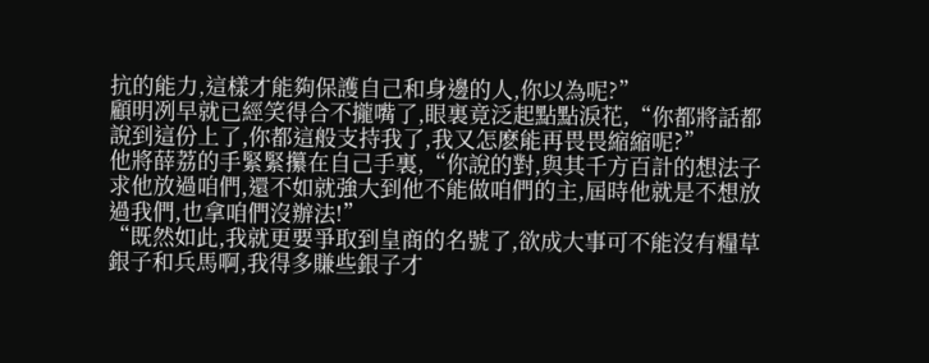抗的能力,這樣才能夠保護自己和身邊的人,你以為呢?”
顧明冽早就已經笑得合不攏嘴了,眼裏竟泛起點點淚花,“你都將話都說到這份上了,你都這般支持我了,我又怎麽能再畏畏縮縮呢?”
他將薛荔的手緊緊攥在自己手裏,“你說的對,與其千方百計的想法子求他放過咱們,還不如就強大到他不能做咱們的主,屆時他就是不想放過我們,也拿咱們沒辦法!”
“既然如此,我就更要爭取到皇商的名號了,欲成大事可不能沒有糧草銀子和兵馬啊,我得多賺些銀子才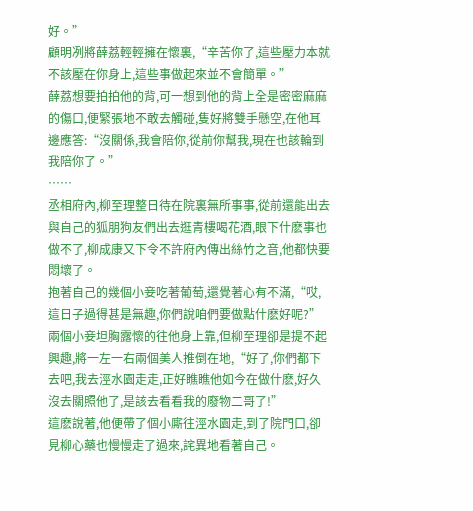好。”
顧明冽將薛荔輕輕擁在懷裏,“辛苦你了,這些壓力本就不該壓在你身上,這些事做起來並不會簡單。”
薛荔想要拍拍他的背,可一想到他的背上全是密密麻麻的傷口,便緊張地不敢去觸碰,隻好將雙手懸空,在他耳邊應答:“沒關係,我會陪你,從前你幫我,現在也該輪到我陪你了。”
……
丞相府內,柳至理整日待在院裏無所事事,從前還能出去與自己的狐朋狗友們出去逛青樓喝花酒,眼下什麽事也做不了,柳成康又下令不許府內傳出絲竹之音,他都快要悶壞了。
抱著自己的幾個小妾吃著葡萄,還覺著心有不滿,“哎,這日子過得甚是無趣,你們說咱們要做點什麽好呢?”
兩個小妾坦胸露懷的往他身上靠,但柳至理卻是提不起興趣,將一左一右兩個美人推倒在地,“好了,你們都下去吧,我去涇水園走走,正好瞧瞧他如今在做什麽,好久沒去關照他了,是該去看看我的廢物二哥了!”
這麽說著,他便帶了個小廝往涇水園走,到了院門口,卻見柳心藥也慢慢走了過來,詫異地看著自己。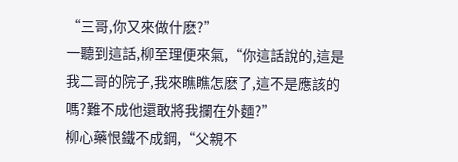“三哥,你又來做什麽?”
一聽到這話,柳至理便來氣,“你這話說的,這是我二哥的院子,我來瞧瞧怎麽了,這不是應該的嗎?難不成他還敢將我攔在外麵?”
柳心藥恨鐵不成鋼,“父親不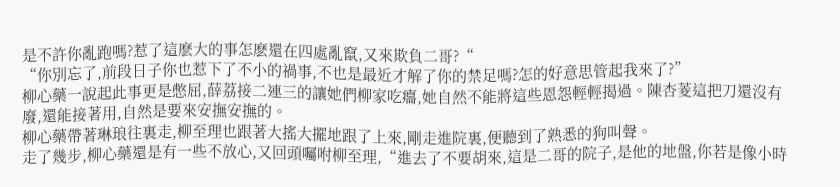是不許你亂跑嗎?惹了這麽大的事怎麽還在四處亂竄,又來欺負二哥?“
“你別忘了,前段日子你也惹下了不小的禍事,不也是最近才解了你的禁足嗎?怎的好意思管起我來了?”
柳心藥一說起此事更是憋屈,薛荔接二連三的讓她們柳家吃癟,她自然不能將這些恩怨輕輕揭過。陳杏菱這把刀還沒有廢,還能接著用,自然是要來安撫安撫的。
柳心藥帶著琳琅往裏走,柳至理也跟著大搖大擺地跟了上來,剛走進院裏,便聽到了熟悉的狗叫聲。
走了幾步,柳心藥還是有一些不放心,又回頭囑咐柳至理,“進去了不要胡來,這是二哥的院子,是他的地盤,你若是像小時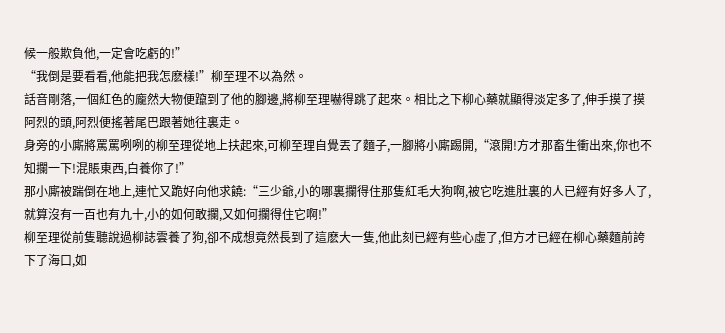候一般欺負他,一定會吃虧的!”
“我倒是要看看,他能把我怎麽樣!”柳至理不以為然。
話音剛落,一個紅色的龐然大物便躥到了他的腳邊,將柳至理嚇得跳了起來。相比之下柳心藥就顯得淡定多了,伸手摸了摸阿烈的頭,阿烈便搖著尾巴跟著她往裏走。
身旁的小廝將罵罵咧咧的柳至理從地上扶起來,可柳至理自覺丟了麵子,一腳將小廝踢開,“滾開!方才那畜生衝出來,你也不知攔一下!混賬東西,白養你了!”
那小廝被踹倒在地上,連忙又跪好向他求饒:“三少爺,小的哪裏攔得住那隻紅毛大狗啊,被它吃進肚裏的人已經有好多人了,就算沒有一百也有九十,小的如何敢攔,又如何攔得住它啊!”
柳至理從前隻聽說過柳誌雲養了狗,卻不成想竟然長到了這麽大一隻,他此刻已經有些心虛了,但方才已經在柳心藥麵前誇下了海口,如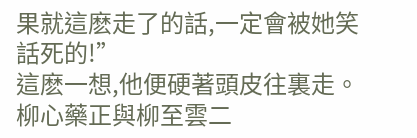果就這麽走了的話,一定會被她笑話死的!”
這麽一想,他便硬著頭皮往裏走。
柳心藥正與柳至雲二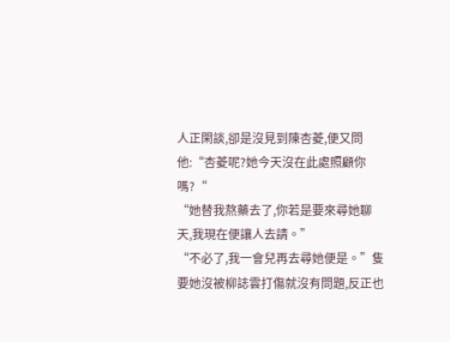人正閑談,卻是沒見到陳杏菱,便又問他:“杏菱呢?她今天沒在此處照顧你嗎?“
“她替我熬藥去了,你若是要來尋她聊天,我現在便讓人去請。”
“不必了,我一會兒再去尋她便是。”隻要她沒被柳誌雲打傷就沒有問題,反正也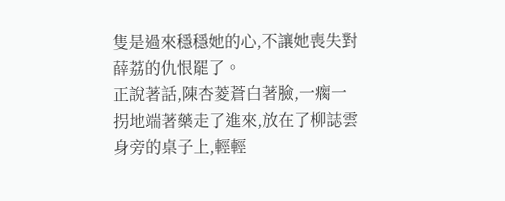隻是過來穩穩她的心,不讓她喪失對薛荔的仇恨罷了。
正說著話,陳杏菱蒼白著臉,一瘸一拐地端著藥走了進來,放在了柳誌雲身旁的桌子上,輕輕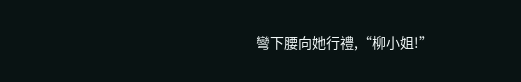彎下腰向她行禮,“柳小姐!”